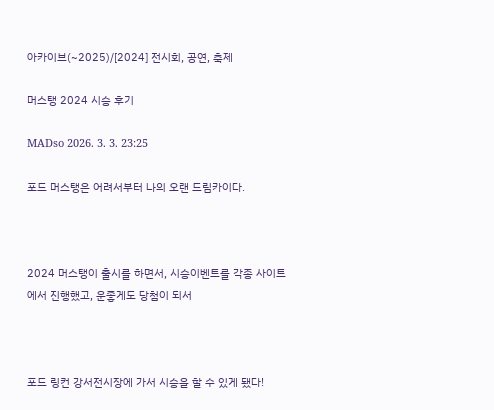아카이브(~2025)/[2024] 전시회, 공연, 축제

머스탱 2024 시승 후기

MADso 2026. 3. 3. 23:25

포드 머스탱은 어려서부터 나의 오랜 드림카이다.



2024 머스탱이 출시를 하면서, 시승이벤트를 각종 사이트에서 진행했고, 운좋게도 당첨이 되서



포드 링컨 강서전시장에 가서 시승을 할 수 있게 됐다!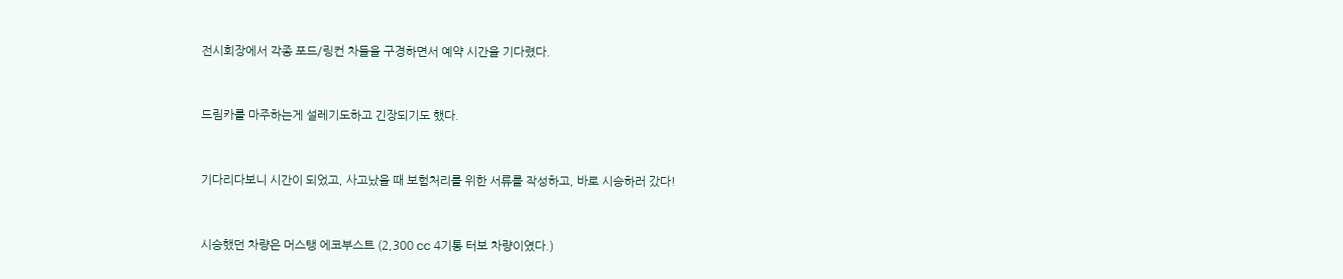전시회장에서 각종 포드/링컨 차들을 구경하면서 예약 시간을 기다렸다.



드림카를 마주하는게 설레기도하고 긴장되기도 했다.



기다리다보니 시간이 되었고, 사고났을 때 보험처리를 위한 서류를 작성하고, 바로 시승하러 갔다!



시승했던 차량은 머스탱 에코부스트 (2,300 cc 4기통 터보 차량이였다.)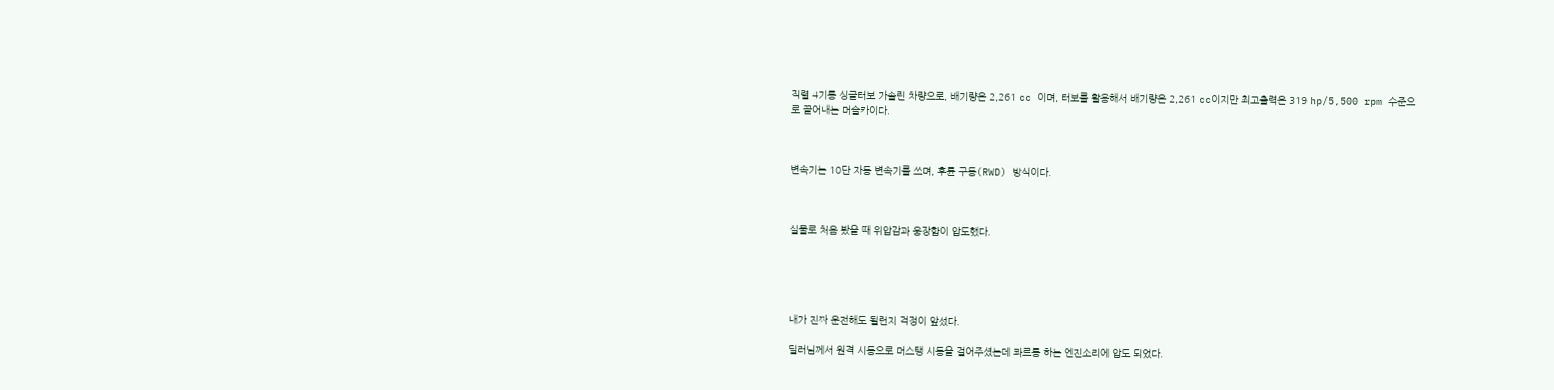직렬 4기통 싱글터보 가솔린 차량으로, 배기량은 2,261 cc 이며, 터보를 활용해서 배기량은 2,261 cc이지만 최고출력은 319 hp/5,500 rpm 수준으로 끌어내는 머슬카이다.



변속기는 10단 자동 변속기를 쓰며, 후륜 구동(RWD) 방식이다.



실물로 처음 봤을 때 위압감과 웅장함이 압도했다.





내가 진짜 운전해도 될런지 걱정이 앞섰다.

딜러님께서 원격 시동으로 머스탱 시동을 걸어주셨는데 콰르릉 하는 엔진소리에 압도 되었다.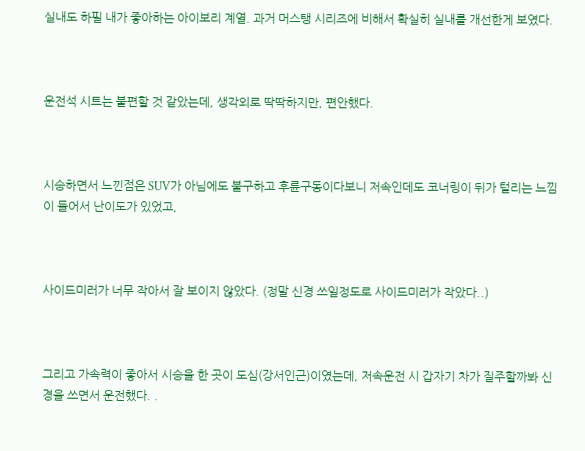실내도 하필 내가 좋아하는 아이보리 계열. 과거 머스탱 시리즈에 비해서 확실히 실내를 개선한게 보였다.



운전석 시트는 불편할 것 같았는데, 생각외로 딱딱하지만, 편안했다.



시승하면서 느낀점은 SUV가 아님에도 불구하고 후륜구동이다보니 저속인데도 코너링이 뒤가 털리는 느낌이 들어서 난이도가 있었고,



사이드미러가 너무 작아서 잘 보이지 않았다. (정말 신경 쓰일정도로 사이드미러가 작았다..)



그리고 가속력이 좋아서 시승을 한 곳이 도심(강서인근)이였는데, 저속운전 시 갑자기 차가 질주할까봐 신경을 쓰면서 운전했다. .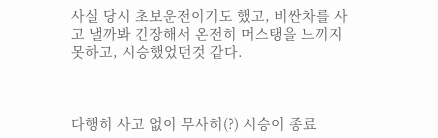사실 당시 초보운전이기도 했고, 비싼차를 사고 낼까봐 긴장해서 온전히 머스탱을 느끼지 못하고, 시승했었던것 같다.



다행히 사고 없이 무사히(?) 시승이 종료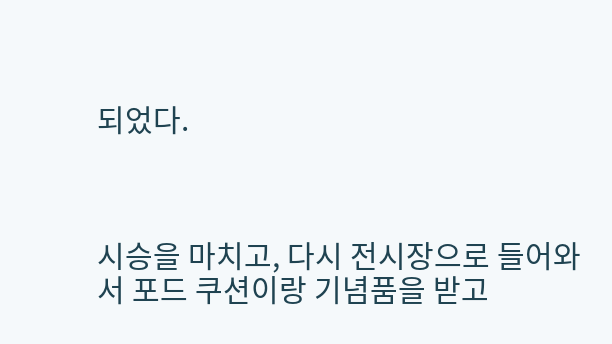되었다.



시승을 마치고, 다시 전시장으로 들어와서 포드 쿠션이랑 기념품을 받고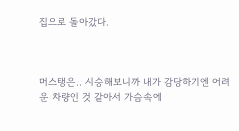집으로 돌아갔다.



머스탱은.. 시승해보니까 내가 감당하기엔 어려운 차량인 것 같아서 가슴속에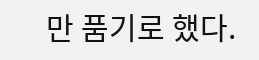만 품기로 했다.